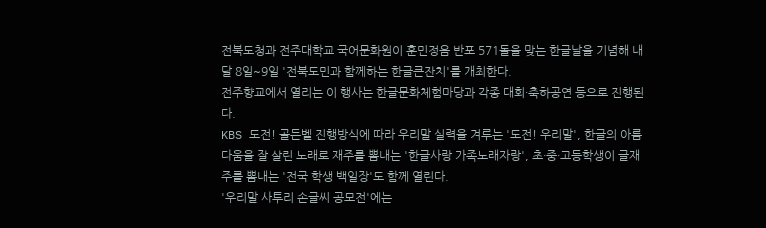전북도청과 전주대학교 국어문화원이 훈민정음 반포 571돌을 맞는 한글날을 기념해 내달 8일~9일 '전북도민과 함께하는 한글큰잔치'를 개최한다.
전주향교에서 열리는 이 행사는 한글문화체험마당과 각종 대회·축하공연 등으로 진행된다.
KBS 도전! 골든벨 진행방식에 따라 우리말 실력을 겨루는 '도전! 우리말', 한글의 아름다움을 잘 살린 노래로 재주를 뽐내는 '한글사랑 가족노래자랑', 초·중·고등학생이 글재주를 뽐내는 '전국 학생 백일장'도 함께 열린다.
'우리말 사투리 손글씨 공모전'에는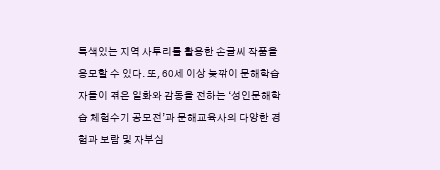특색있는 지역 사투리를 활용한 손글씨 작품을 응모할 수 있다. 또, 60세 이상 늦깎이 문해학습자들이 겪은 일화와 감동을 전하는 ‘성인문해학습 체험수기 공모전’과 문해교육사의 다양한 경험과 보람 및 자부심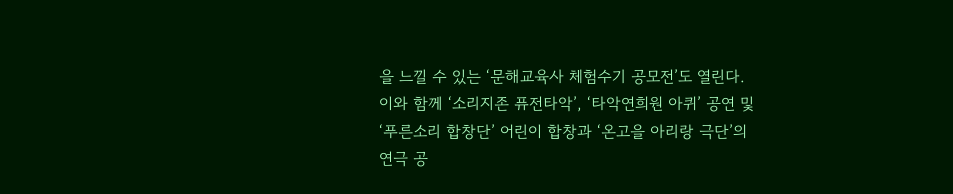을 느낄 수 있는 ‘문해교육사 체험수기 공모전’도 열린다.
이와 함께 ‘소리지존 퓨전타악’, ‘타악연희원 아퀴’ 공연 및 ‘푸른소리 합창단’ 어린이 합창과 ‘온고을 아리랑 극단’의 연극 공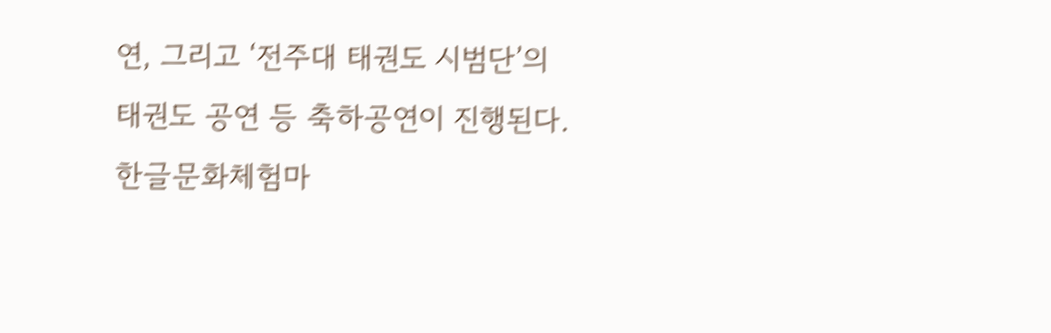연, 그리고 ‘전주대 태권도 시범단’의 태권도 공연 등 축하공연이 진행된다. 한글문화체험마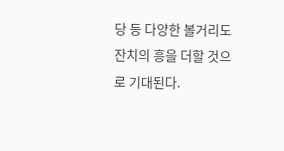당 등 다양한 볼거리도 잔치의 흥을 더할 것으로 기대된다.